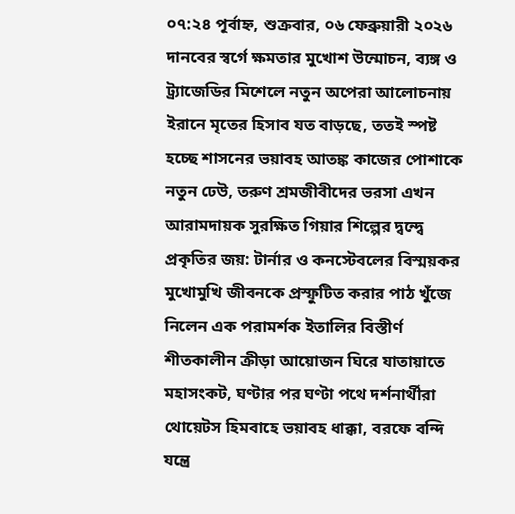০৭:২৪ পূর্বাহ্ন, শুক্রবার, ০৬ ফেব্রুয়ারী ২০২৬
দানবের স্বর্গে ক্ষমতার মুখোশ উন্মোচন, ব্যঙ্গ ও ট্র্যাজেডির মিশেলে নতুন অপেরা আলোচনায় ইরানে মৃতের হিসাব যত বাড়ছে, ততই স্পষ্ট হচ্ছে শাসনের ভয়াবহ আতঙ্ক কাজের পোশাকে নতুন ঢেউ, তরুণ শ্রমজীবীদের ভরসা এখন আরামদায়ক সুরক্ষিত গিয়ার শিল্পের দ্বন্দ্বে প্রকৃতির জয়: টার্নার ও কনস্টেবলের বিস্ময়কর মুখোমুখি জীবনকে প্রস্ফুটিত করার পাঠ খুঁজে নিলেন এক পরামর্শক ইতালির বিস্তীর্ণ শীতকালীন ক্রীড়া আয়োজন ঘিরে যাতায়াতে মহাসংকট, ঘণ্টার পর ঘণ্টা পথে দর্শনার্থীরা থোয়েটস হিমবাহে ভয়াবহ ধাক্কা, বরফে বন্দি যন্ত্রে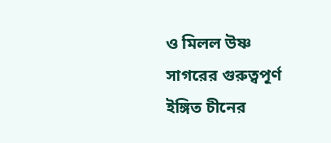ও মিলল উষ্ণ সাগরের গুরুত্বপূর্ণ ইঙ্গিত চীনের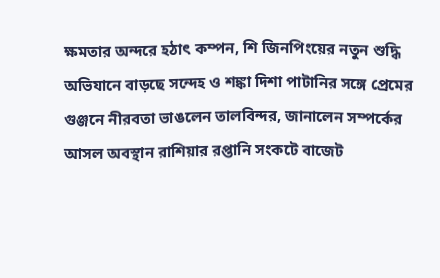ক্ষমতার অন্দরে হঠাৎ কম্পন, শি জিনপিংয়ের নতুন শুদ্ধি অভিযানে বাড়ছে সন্দেহ ও শঙ্কা দিশা পাটানির সঙ্গে প্রেমের গুঞ্জনে নীরবতা ভাঙলেন তালবিন্দর, জানালেন সম্পর্কের আসল অবস্থান রাশিয়ার রপ্তানি সংকটে বাজেট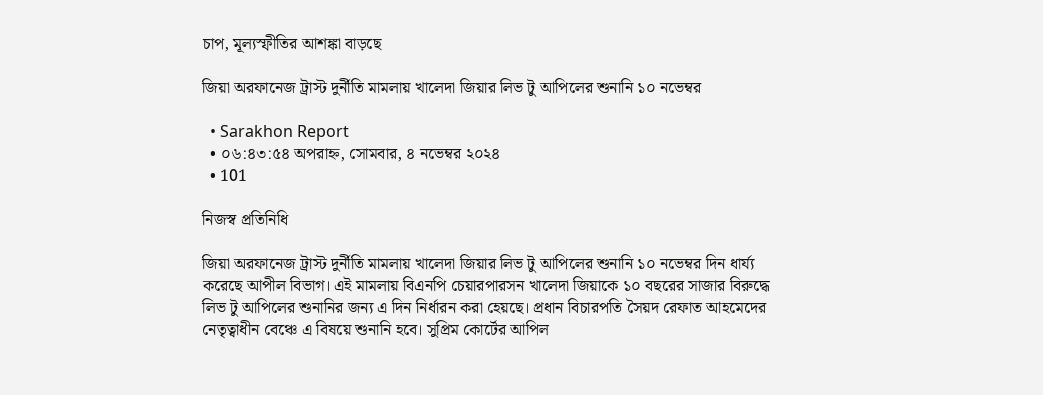চাপ, মূল্যস্ফীতির আশঙ্কা বাড়ছে

জিয়া অরফানেজ ট্রাস্ট দুর্নীতি মামলায় খালেদা জিয়ার লিভ টু আপিলের শুনানি ১০ নভেম্বর

  • Sarakhon Report
  • ০৬:৪৩:৫৪ অপরাহ্ন, সোমবার, ৪ নভেম্বর ২০২৪
  • 101

নিজস্ব প্রতিনিধি

জিয়া অরফানেজ ট্রাস্ট দুর্নীতি মামলায় খালেদা জিয়ার লিভ টু আপিলের শুনানি ১০ নভেম্বর দিন ধার্য্য করেছে আপীল বিভাগ। এই মামলায় বিএনপি চেয়ারপারসন খালেদা জিয়াকে ১০ বছরের সাজার বিরুদ্ধে লিভ টু আপিলের শুনানির জন্য এ দিন নির্ধারন করা হেয়ছে। প্রধান বিচারপতি সৈয়দ রেফাত আহমেদের নেতৃত্বাধীন বেঞ্চে এ বিষয়ে শুনানি হবে। সুপ্রিম কোর্টের আপিল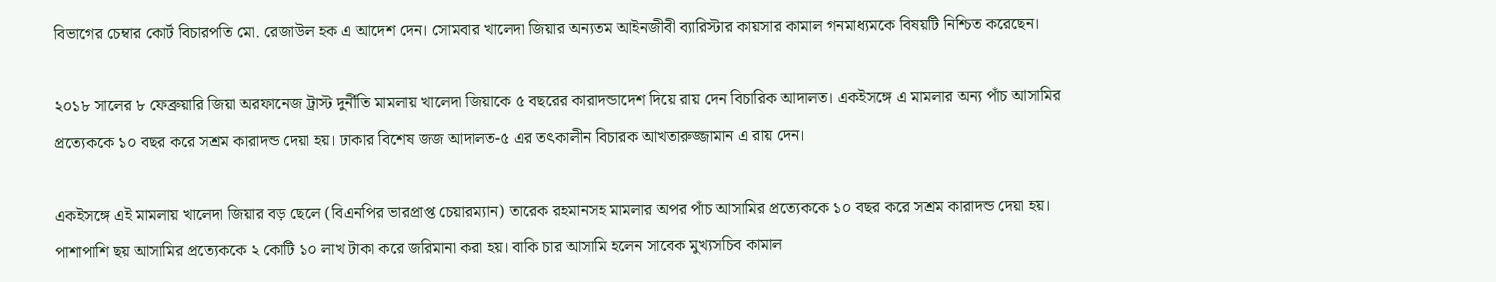বিভাগের চেম্বার কোর্ট বিচারপতি মো. রেজাউল হক এ আদেশ দেন। সোমবার খালেদা জিয়ার অন্যতম আইনজীবী ব্যারিস্টার কায়সার কামাল গনমাধ্যমকে বিষয়টি নিশ্চিত করেছেন।

২০১৮ সালের ৮ ফেব্রুয়ারি জিয়া অরফানেজ ট্রাস্ট দুর্নীতি মামলায় খালেদা জিয়াকে ৫ বছরের কারাদন্ডাদেশ দিয়ে রায় দেন বিচারিক আদালত। একইসঙ্গে এ মামলার অন্য পাঁচ আসামির প্রত্যেককে ১০ বছর করে সশ্রম কারাদন্ড দেয়া হয়। ঢাকার বিশেষ জজ আদালত-৫ এর তৎকালীন বিচারক আখতারুজ্জামান এ রায় দেন।

একইসঙ্গে এই মামলায় খালেদা জিয়ার বড় ছেলে (বিএনপির ভারপ্রাপ্ত চেয়ারম্যান) তারেক রহমানসহ মামলার অপর পাঁচ আসামির প্রত্যেককে ১০ বছর করে সশ্রম কারাদন্ড দেয়া হয়। পাশাপাশি ছয় আসামির প্রত্যেককে ২ কোটি ১০ লাখ টাকা করে জরিমানা করা হয়। বাকি চার আসামি হলেন সাবেক মুখ্যসচিব কামাল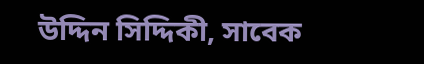উদ্দিন সিদ্দিকী, সাবেক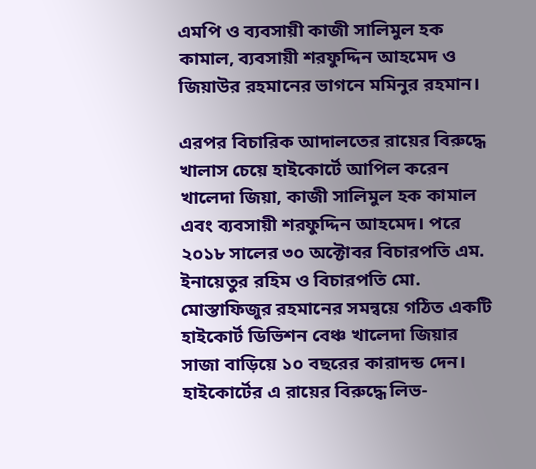এমপি ও ব্যবসায়ী কাজী সালিমুল হক কামাল, ব্যবসায়ী শরফুদ্দিন আহমেদ ও জিয়াউর রহমানের ভাগনে মমিনুর রহমান।

এরপর বিচারিক আদালতের রায়ের বিরুদ্ধে খালাস চেয়ে হাইকোর্টে আপিল করেন খালেদা জিয়া, কাজী সালিমুল হক কামাল এবং ব্যবসায়ী শরফুদ্দিন আহমেদ। পরে ২০১৮ সালের ৩০ অক্টোবর বিচারপতি এম. ইনায়েতুর রহিম ও বিচারপতি মো. মোস্তাফিজুর রহমানের সমন্বয়ে গঠিত একটি হাইকোর্ট ডিভিশন বেঞ্চ খালেদা জিয়ার সাজা বাড়িয়ে ১০ বছরের কারাদন্ড দেন। হাইকোর্টের এ রায়ের বিরুদ্ধে লিভ-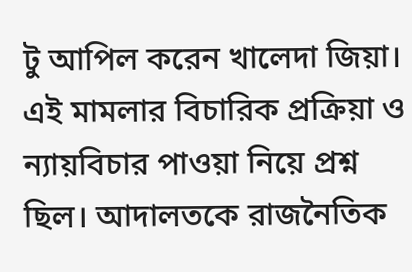টু আপিল করেন খালেদা জিয়া। এই মামলার বিচারিক প্রক্রিয়া ও ন্যায়বিচার পাওয়া নিয়ে প্রশ্ন ছিল। আদালতকে রাজনৈতিক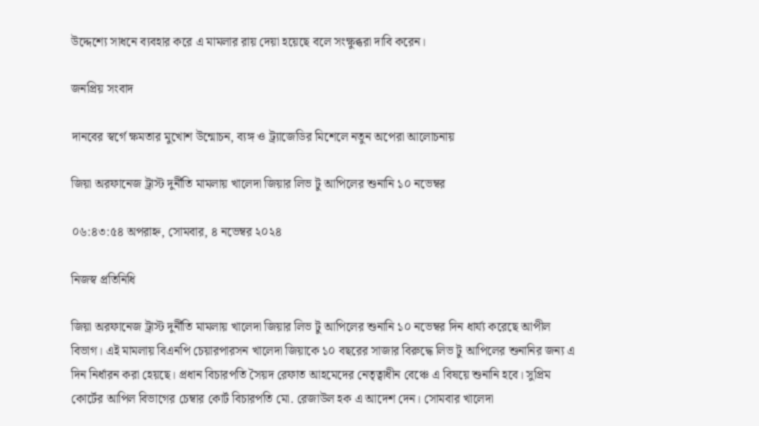উদ্দেশ্যে সাধনে ব্যবহার করে এ মামলার রায় দেয়া হয়েছে বলে সংক্ষুব্ধরা দাবি করেন।

জনপ্রিয় সংবাদ

দানবের স্বর্গে ক্ষমতার মুখোশ উন্মোচন, ব্যঙ্গ ও ট্র্যাজেডির মিশেলে নতুন অপেরা আলোচনায়

জিয়া অরফানেজ ট্রাস্ট দুর্নীতি মামলায় খালেদা জিয়ার লিভ টু আপিলের শুনানি ১০ নভেম্বর

০৬:৪৩:৫৪ অপরাহ্ন, সোমবার, ৪ নভেম্বর ২০২৪

নিজস্ব প্রতিনিধি

জিয়া অরফানেজ ট্রাস্ট দুর্নীতি মামলায় খালেদা জিয়ার লিভ টু আপিলের শুনানি ১০ নভেম্বর দিন ধার্য্য করেছে আপীল বিভাগ। এই মামলায় বিএনপি চেয়ারপারসন খালেদা জিয়াকে ১০ বছরের সাজার বিরুদ্ধে লিভ টু আপিলের শুনানির জন্য এ দিন নির্ধারন করা হেয়ছে। প্রধান বিচারপতি সৈয়দ রেফাত আহমেদের নেতৃত্বাধীন বেঞ্চে এ বিষয়ে শুনানি হবে। সুপ্রিম কোর্টের আপিল বিভাগের চেম্বার কোর্ট বিচারপতি মো. রেজাউল হক এ আদেশ দেন। সোমবার খালেদা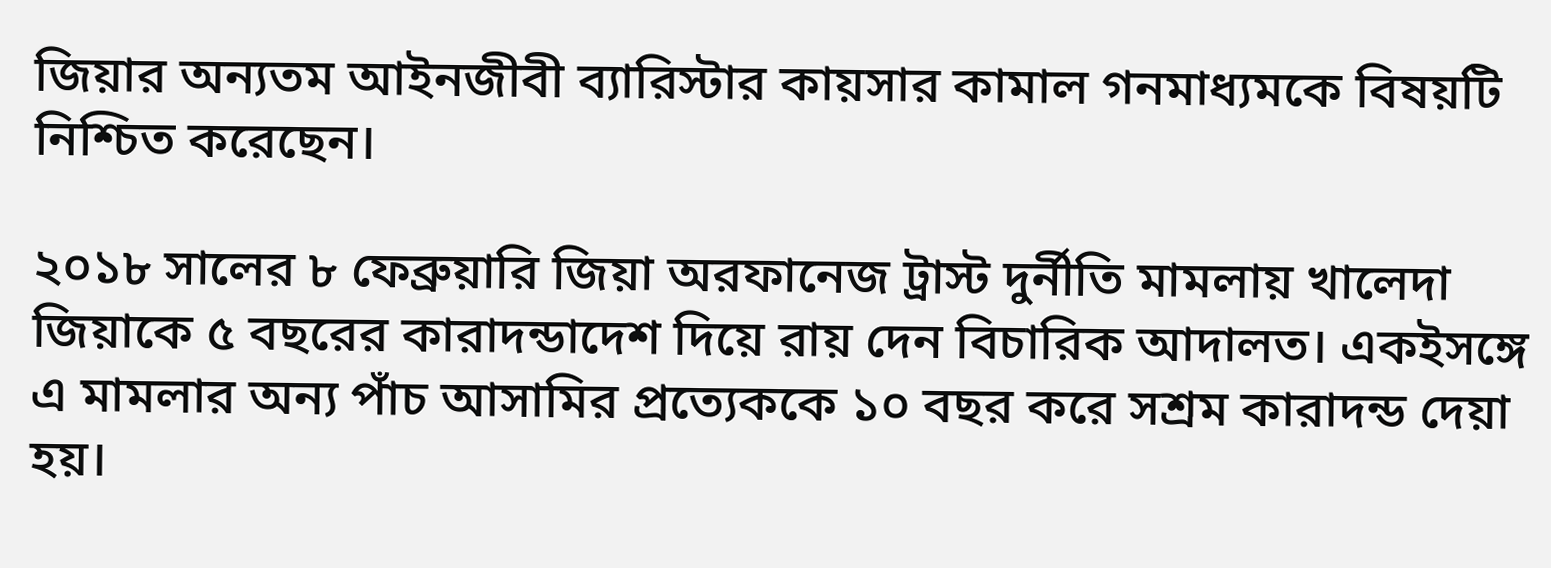জিয়ার অন্যতম আইনজীবী ব্যারিস্টার কায়সার কামাল গনমাধ্যমকে বিষয়টি নিশ্চিত করেছেন।

২০১৮ সালের ৮ ফেব্রুয়ারি জিয়া অরফানেজ ট্রাস্ট দুর্নীতি মামলায় খালেদা জিয়াকে ৫ বছরের কারাদন্ডাদেশ দিয়ে রায় দেন বিচারিক আদালত। একইসঙ্গে এ মামলার অন্য পাঁচ আসামির প্রত্যেককে ১০ বছর করে সশ্রম কারাদন্ড দেয়া হয়।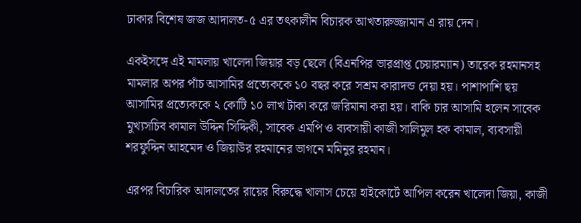ঢাকার বিশেষ জজ আদালত-৫ এর তৎকালীন বিচারক আখতারুজ্জামান এ রায় দেন।

একইসঙ্গে এই মামলায় খালেদা জিয়ার বড় ছেলে (বিএনপির ভারপ্রাপ্ত চেয়ারম্যান) তারেক রহমানসহ মামলার অপর পাঁচ আসামির প্রত্যেককে ১০ বছর করে সশ্রম কারাদন্ড দেয়া হয়। পাশাপাশি ছয় আসামির প্রত্যেককে ২ কোটি ১০ লাখ টাকা করে জরিমানা করা হয়। বাকি চার আসামি হলেন সাবেক মুখ্যসচিব কামাল উদ্দিন সিদ্দিকী, সাবেক এমপি ও ব্যবসায়ী কাজী সালিমুল হক কামাল, ব্যবসায়ী শরফুদ্দিন আহমেদ ও জিয়াউর রহমানের ভাগনে মমিনুর রহমান।

এরপর বিচারিক আদালতের রায়ের বিরুদ্ধে খালাস চেয়ে হাইকোর্টে আপিল করেন খালেদা জিয়া, কাজী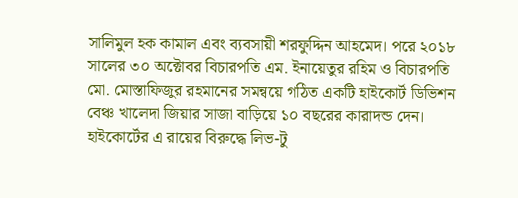সালিমুল হক কামাল এবং ব্যবসায়ী শরফুদ্দিন আহমেদ। পরে ২০১৮ সালের ৩০ অক্টোবর বিচারপতি এম. ইনায়েতুর রহিম ও বিচারপতি মো. মোস্তাফিজুর রহমানের সমন্বয়ে গঠিত একটি হাইকোর্ট ডিভিশন বেঞ্চ খালেদা জিয়ার সাজা বাড়িয়ে ১০ বছরের কারাদন্ড দেন। হাইকোর্টের এ রায়ের বিরুদ্ধে লিভ-টু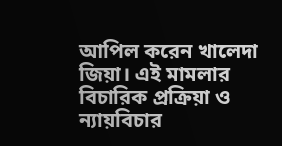আপিল করেন খালেদা জিয়া। এই মামলার বিচারিক প্রক্রিয়া ও ন্যায়বিচার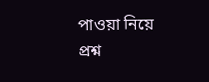পাওয়া নিয়ে প্রশ্ন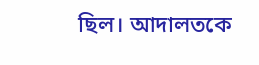ছিল। আদালতকে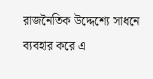রাজনৈতিক উদ্দেশ্যে সাধনে ব্যবহার করে এ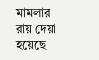মামলার রায় দেয়া হয়েছে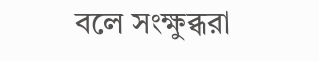বলে সংক্ষুব্ধরা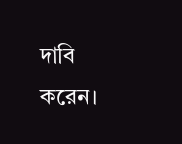দাবি করেন।